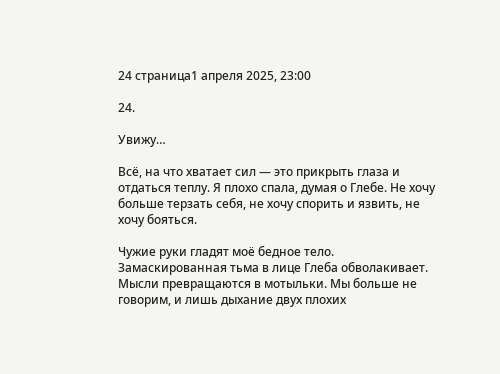24 страница1 апреля 2025, 23:00

24.

Увижу…

Всё, на что хватает сил — это прикрыть глаза и отдаться теплу. Я плохо спала, думая о Глебе. Не хочу больше терзать себя, не хочу спорить и язвить, не хочу бояться.

Чужие руки гладят моё бедное тело. Замаскированная тьма в лице Глеба обволакивает. Мысли превращаются в мотыльки. Мы больше не говорим, и лишь дыхание двух плохих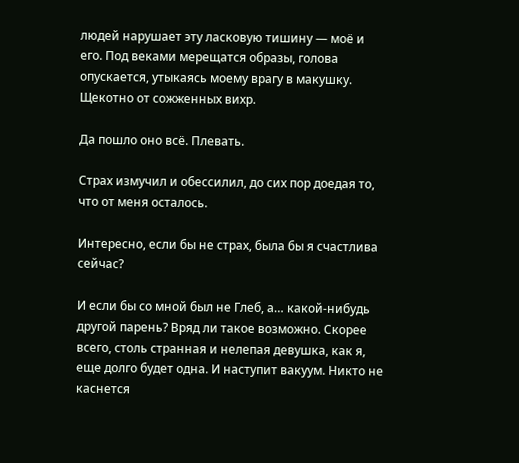людей нарушает эту ласковую тишину — моё и его. Под веками мерещатся образы, голова опускается, утыкаясь моему врагу в макушку. Щекотно от сожженных вихр.

Да пошло оно всё. Плевать.

Страх измучил и обессилил, до сих пор доедая то, что от меня осталось.

Интересно, если бы не страх, была бы я счастлива сейчас?

И если бы со мной был не Глеб, а… какой-нибудь другой парень? Вряд ли такое возможно. Скорее всего, столь странная и нелепая девушка, как я, еще долго будет одна. И наступит вакуум. Никто не каснется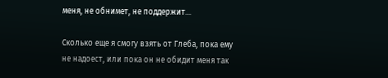меня, не обнимет, не поддержит…

Сколько еще я смогу взять от Глеба, пока ему не надоест, или пока он не обидит меня так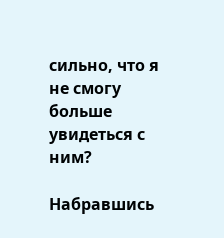сильно, что я не смогу больше увидеться с ним?

Набравшись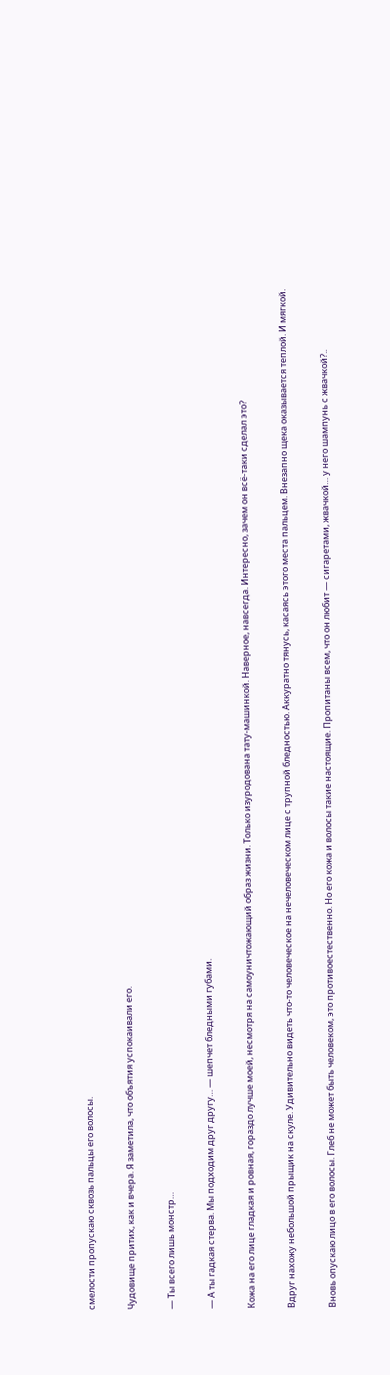смелости пропускаю сквозь пальцы его волосы.

Чудовище притих, как и вчера. Я заметила, что объятия успокаивали его.

— Ты всего лишь монстр…

— А ты гадкая стерва. Мы подходим друг другу… — шепчет бледными губами.

Кожа на его лице гладкая и ровная, гораздо лучше моей, несмотря на самоуничтожающий образ жизни. Только изуродована тату-машинкой. Наверное, навсегда. Интересно, зачем он всё-таки сделал это?

Вдруг нахожу небольшой прыщик на скуле. Удивительно видеть что-то человеческое на нечеловеческом лице с трупной бледностью. Аккуратно тянусь, касаясь этого места пальцем. Внезапно щека оказывается теплой. И мягкой.

Вновь опускаю лицо в его волосы. Глеб не может быть человеком, это противоестественно. Но его кожа и волосы такие настоящие. Пропитаны всем, что он любит — сигаретами, жвачкой… у него шампунь с жвачкой?..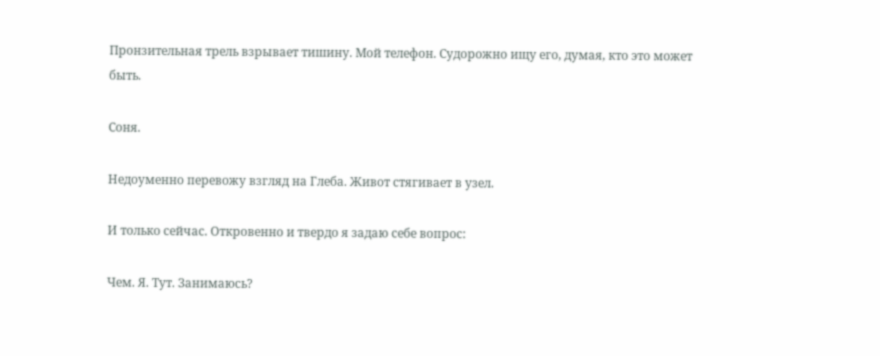Пронзительная трель взрывает тишину. Мой телефон. Судорожно ищу его, думая, кто это может быть.

Соня.

Недоуменно перевожу взгляд на Глеба. Живот стягивает в узел.

И только сейчас. Откровенно и твердо я задаю себе вопрос:

Чем. Я. Тут. Занимаюсь?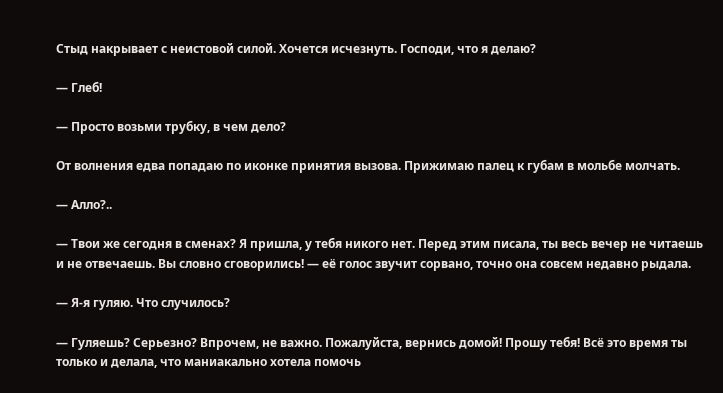Стыд накрывает с неистовой силой. Хочется исчезнуть. Господи, что я делаю?

— Глеб!

— Просто возьми трубку, в чем дело?

От волнения едва попадаю по иконке принятия вызова. Прижимаю палец к губам в мольбе молчать.

— Алло?..

— Твои же сегодня в сменах? Я пришла, у тебя никого нет. Перед этим писала, ты весь вечер не читаешь и не отвечаешь. Вы словно сговорились! — её голос звучит сорвано, точно она совсем недавно рыдала.

— Я-я гуляю. Что случилось?

— Гуляешь? Серьезно? Впрочем, не важно. Пожалуйста, вернись домой! Прошу тебя! Всё это время ты только и делала, что маниакально хотела помочь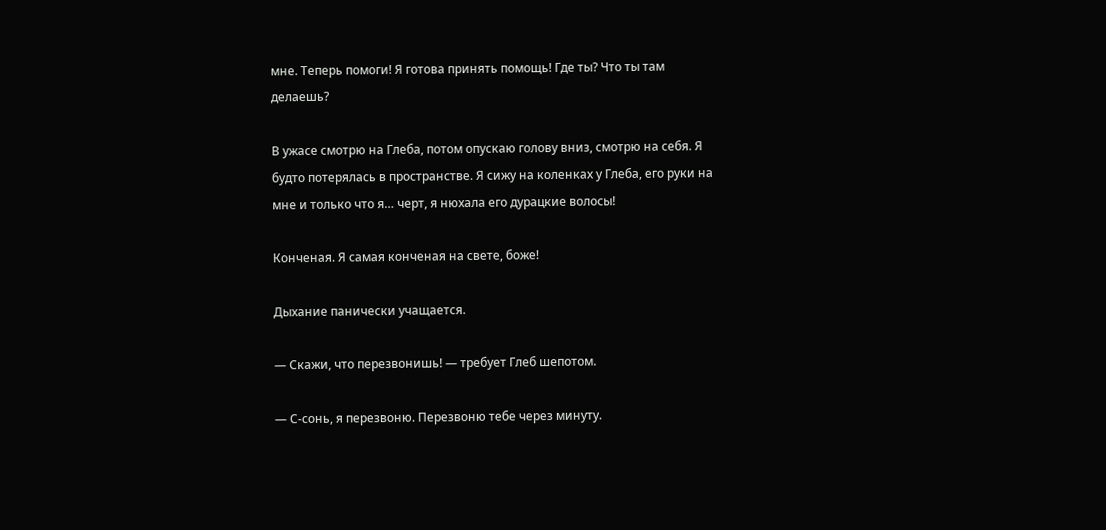мне. Теперь помоги! Я готова принять помощь! Где ты? Что ты там делаешь?

В ужасе смотрю на Глеба, потом опускаю голову вниз, смотрю на себя. Я будто потерялась в пространстве. Я сижу на коленках у Глеба, его руки на мне и только что я… черт, я нюхала его дурацкие волосы!

Конченая. Я самая конченая на свете, боже!

Дыхание панически учащается.

— Скажи, что перезвонишь! — требует Глеб шепотом.

— С-сонь, я перезвоню. Перезвоню тебе через минуту.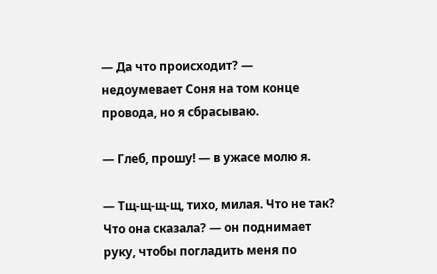— Да что происходит? — недоумевает Соня на том конце провода, но я сбрасываю.

— Глеб, прошу! — в ужасе молю я.

— Тщ-щ-щ-щ, тихо, милая. Что не так? Что она сказала? — он поднимает руку, чтобы погладить меня по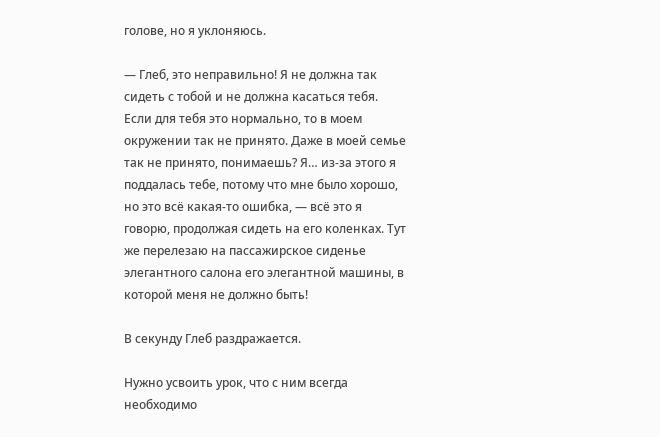голове, но я уклоняюсь.

— Глеб, это неправильно! Я не должна так сидеть с тобой и не должна касаться тебя. Если для тебя это нормально, то в моем окружении так не принято. Даже в моей семье так не принято, понимаешь? Я… из-за этого я поддалась тебе, потому что мне было хорошо, но это всё какая-то ошибка, — всё это я говорю, продолжая сидеть на его коленках. Тут же перелезаю на пассажирское сиденье элегантного салона его элегантной машины, в которой меня не должно быть!

В секунду Глеб раздражается.

Нужно усвоить урок, что с ним всегда необходимо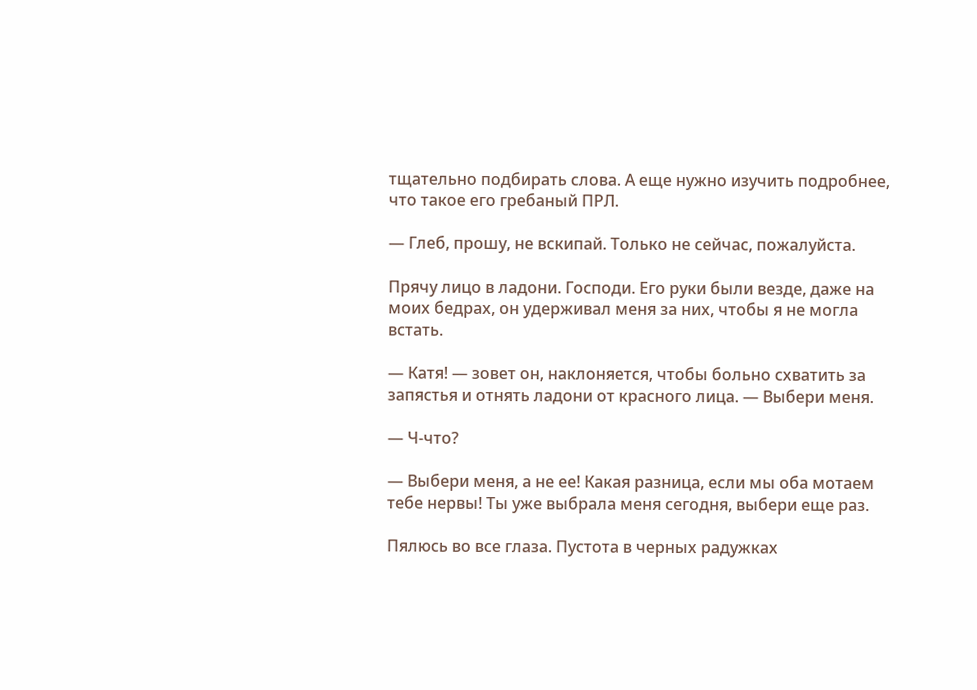тщательно подбирать слова. А еще нужно изучить подробнее, что такое его гребаный ПРЛ.

— Глеб, прошу, не вскипай. Только не сейчас, пожалуйста.

Прячу лицо в ладони. Господи. Его руки были везде, даже на моих бедрах, он удерживал меня за них, чтобы я не могла встать.

— Катя! — зовет он, наклоняется, чтобы больно схватить за запястья и отнять ладони от красного лица. — Выбери меня.

— Ч-что?

— Выбери меня, а не ее! Какая разница, если мы оба мотаем тебе нервы! Ты уже выбрала меня сегодня, выбери еще раз.

Пялюсь во все глаза. Пустота в черных радужках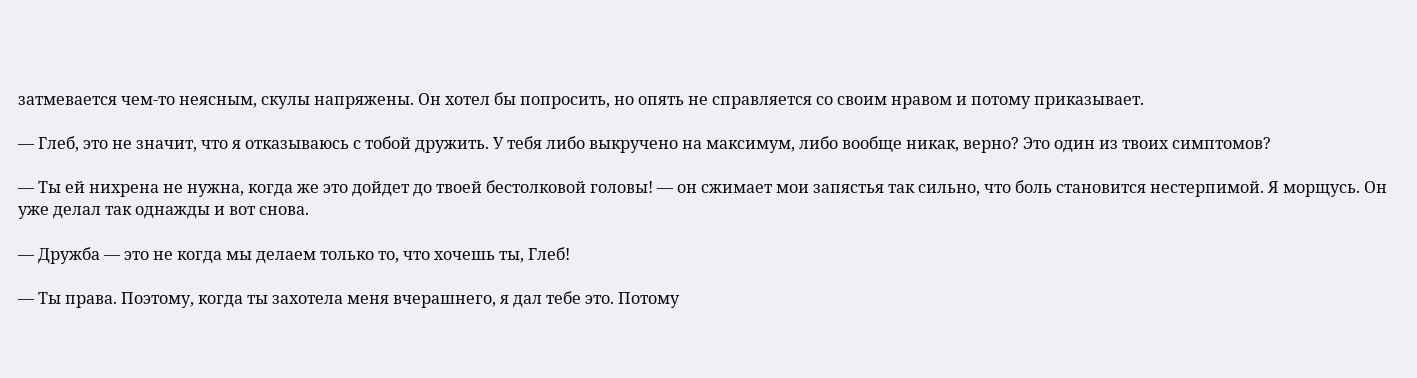затмевается чем-то неясным, скулы напряжены. Он хотел бы попросить, но опять не справляется со своим нравом и потому приказывает.

— Глеб, это не значит, что я отказываюсь с тобой дружить. У тебя либо выкручено на максимум, либо вообще никак, верно? Это один из твоих симптомов?

— Ты ей нихрена не нужна, когда же это дойдет до твоей бестолковой головы! — он сжимает мои запястья так сильно, что боль становится нестерпимой. Я морщусь. Он уже делал так однажды и вот снова.

— Дружба — это не когда мы делаем только то, что хочешь ты, Глеб!

— Ты права. Поэтому, когда ты захотела меня вчерашнего, я дал тебе это. Потому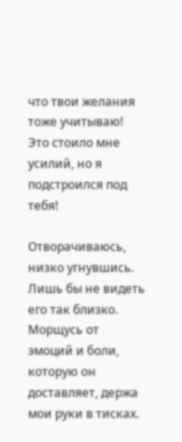что твои желания тоже учитываю! Это стоило мне усилий, но я подстроился под тебя!

Отворачиваюсь, низко угнувшись. Лишь бы не видеть его так близко. Морщусь от эмоций и боли, которую он доставляет, держа мои руки в тисках.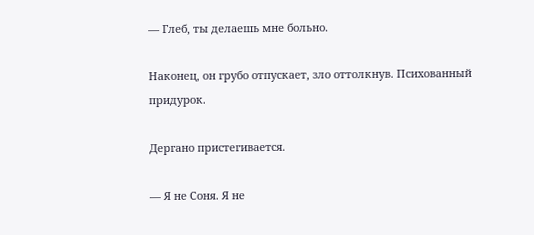— Глеб, ты делаешь мне больно.

Наконец, он грубо отпускает, зло оттолкнув. Психованный придурок.

Дергано пристегивается.

— Я не Соня. Я не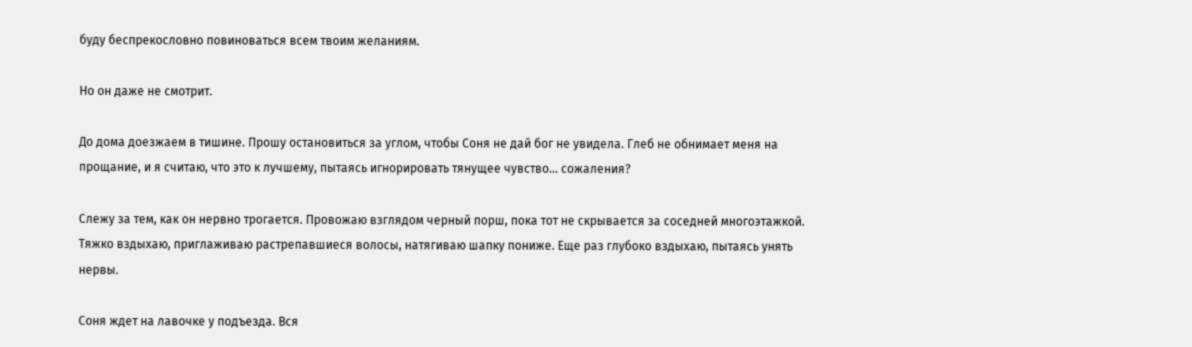буду беспрекословно повиноваться всем твоим желаниям.

Но он даже не смотрит.

До дома доезжаем в тишине. Прошу остановиться за углом, чтобы Соня не дай бог не увидела. Глеб не обнимает меня на прощание, и я считаю, что это к лучшему, пытаясь игнорировать тянущее чувство… сожаления?

Слежу за тем, как он нервно трогается. Провожаю взглядом черный порш, пока тот не скрывается за соседней многоэтажкой. Тяжко вздыхаю, приглаживаю растрепавшиеся волосы, натягиваю шапку пониже. Еще раз глубоко вздыхаю, пытаясь унять нервы.

Соня ждет на лавочке у подъезда. Вся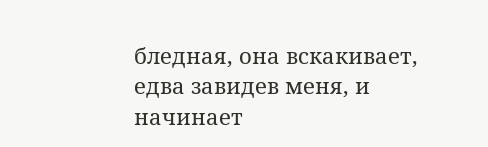бледная, она вскакивает, едва завидев меня, и начинает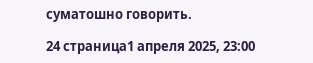суматошно говорить.

24 страница1 апреля 2025, 23:00